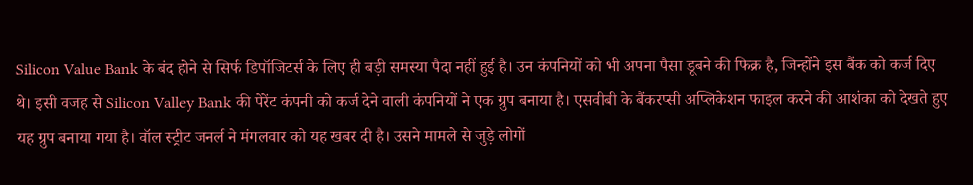Silicon Value Bank के बंद होने से सिर्फ डिपॉजिटर्स के लिए ही बड़ी समस्या पैदा नहीं हुई है। उन कंपनियों को भी अपना पैसा डूबने की फिक्र है, जिन्होंने इस बैंक को कर्ज दिए थे। इसी वजह से Silicon Valley Bank की पेरेंट कंपनी को कर्ज देने वाली कंपनियों ने एक ग्रुप बनाया है। एसवीबी के बैंकरप्सी अप्लिकेशन फाइल करने की आशंका को देखते हुए यह ग्रुप बनाया गया है। वॉल स्ट्रीट जनर्ल ने मंगलवार को यह खबर दी है। उसने मामले से जुड़े लोगों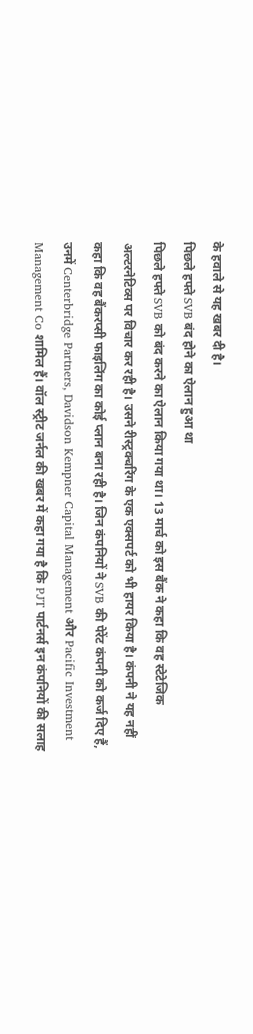के हवाले से यह खबर दी है।
पिछले हफ्ते SVB बंद होने का ऐलान हुआ था
पिछले हफ्ते SVB को बंद करने का ऐलान किया गया था। 13 मार्च को इस बैंक ने कहा कि वह स्टेटेजिक अल्टरनेटिव्स पर विचार कर रही है। उसने रीस्ट्रक्चरिंग के एक एक्सपर्ट को भी हायर किया है। कंपनी ने यह नहीं कहा कि वह बैंकरप्सी फाइलिंग का कोई प्लान बना रही है। जिन कंपनियों ने SVB की पेरेंट कंपनी को कर्ज दिए हैं, उनमें Centerbridge Partners, Davidson Kempner Capital Management और Pacific Investment Management Co शामिल हैं। वॉल स्ट्रीट जर्नल की खबर में कहा गया है कि PJT पार्टनर्स इन कंपनियों की सलाह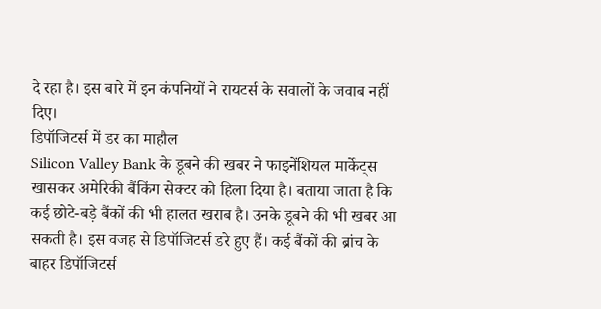दे रहा है। इस बारे में इन कंपनियों ने रायटर्स के सवालों के जवाब नहीं दिए।
डिपॉजिटर्स में डर का माहौल
Silicon Valley Bank के डूबने की खबर ने फाइनेंशियल मार्केट्स खासकर अमेरिकी बैंकिंग सेक्टर को हिला दिया है। बताया जाता है कि कई छोटे-बड़े बैंकों की भी हालत खराब है। उनके डूबने की भी खबर आ सकती है। इस वजह से डिपॉजिटर्स डरे हुए हैं। कई बैंकों की ब्रांच के बाहर डिपॉजिटर्स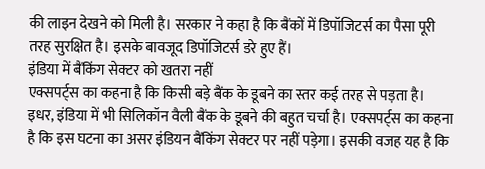की लाइन देखने को मिली है। सरकार ने कहा है कि बैंकों में डिपॉजिटर्स का पैसा पूरी तरह सुरक्षित है। इसके बावजूद डिपॉजिटर्स डरे हुए हैं।
इंडिया में बैंकिंग सेक्टर को खतरा नहीं
एक्सपर्ट्स का कहना है कि किसी बड़े बैंक के डूबने का स्तर कई तरह से पड़ता है। इधर, इंडिया में भी सिलिकॉन वैली बैंक के डूबने की बहुत चर्चा है। एक्सपर्ट्स का कहना है कि इस घटना का असर इंडियन बैंकिंग सेक्टर पर नहीं पड़ेगा। इसकी वजह यह है कि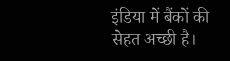इंडिया में बैंकों की सेहत अच्छी है।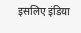इसलिए इंडिया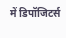में डिपॉजिटर्स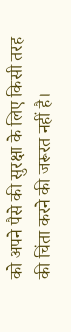को अपने पैसे की सुरक्षा के लिए किसी तरह की चिंता करने की जरूरत नहीं है।